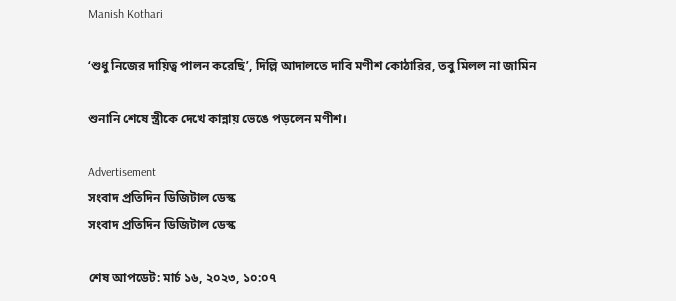Manish Kothari

‘শুধু নিজের দায়িত্ব পালন করেছি’, দিল্লি আদালতে দাবি মণীশ কোঠারির, তবু মিলল না জামিন

শুনানি শেষে স্ত্রীকে দেখে কান্নায় ভেঙে পড়লেন মণীশ।

Advertisement
সংবাদ প্রতিদিন ডিজিটাল ডেস্ক
সংবাদ প্রতিদিন ডিজিটাল ডেস্ক

শেষ আপডেট: মার্চ ১৬, ২০২৩, ১০:০৭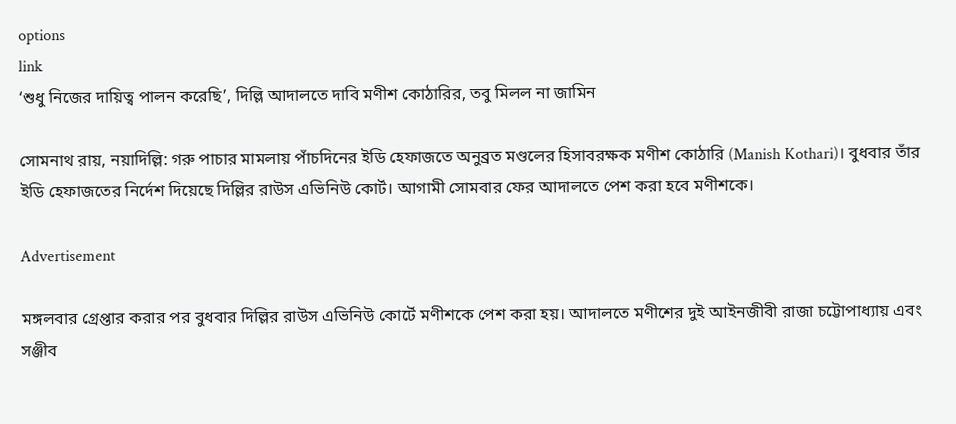options
link
‘শুধু নিজের দায়িত্ব পালন করেছি’, দিল্লি আদালতে দাবি মণীশ কোঠারির, তবু মিলল না জামিন

সোমনাথ রায়, নয়াদিল্লি: গরু পাচার মামলায় পাঁচদিনের ইডি হেফাজতে অনুব্রত মণ্ডলের হিসাবরক্ষক মণীশ কোঠারি (Manish Kothari)। বুধবার তাঁর ইডি হেফাজতের নির্দেশ দিয়েছে দিল্লির রাউস এভিনিউ কোর্ট। আগামী সোমবার ফের আদালতে পেশ করা হবে মণীশকে।

Advertisement

মঙ্গলবার গ্রেপ্তার করার পর বুধবার দিল্লির রাউস এভিনিউ কোর্টে মণীশকে পেশ করা হয়। আদালতে মণীশের দুই আইনজীবী রাজা চট্টোপাধ্যায় এবং সঞ্জীব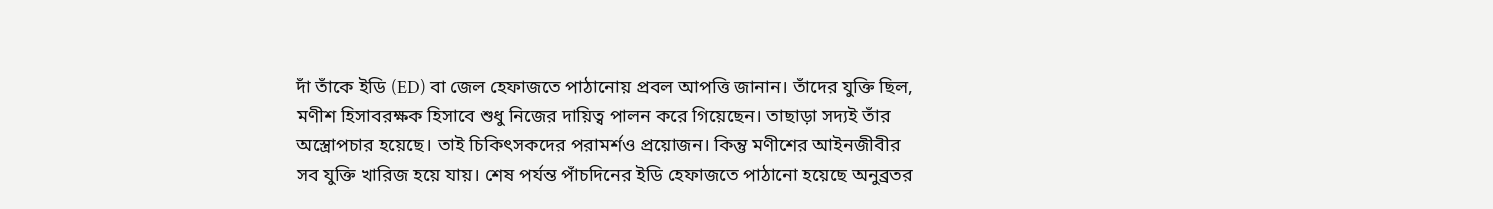দাঁ তাঁকে ইডি (ED) বা জেল হেফাজতে পাঠানোয় প্রবল আপত্তি জানান। তাঁদের যুক্তি ছিল, মণীশ হিসাবরক্ষক হিসাবে শুধু নিজের দায়িত্ব পালন করে গিয়েছেন। তাছাড়া সদ্যই তাঁর অস্ত্রোপচার হয়েছে। তাই চিকিৎসকদের পরামর্শও প্রয়োজন। কিন্তু মণীশের আইনজীবীর সব যুক্তি খারিজ হয়ে যায়। শেষ পর্যন্ত পাঁচদিনের ইডি হেফাজতে পাঠানো হয়েছে অনুব্রতর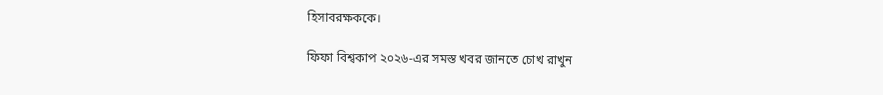হিসাবরক্ষককে।

ফিফা বিশ্বকাপ ২০২৬-এর সমস্ত খবর জানতে চোখ রাখুন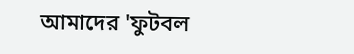আমাদের 'ফুটবল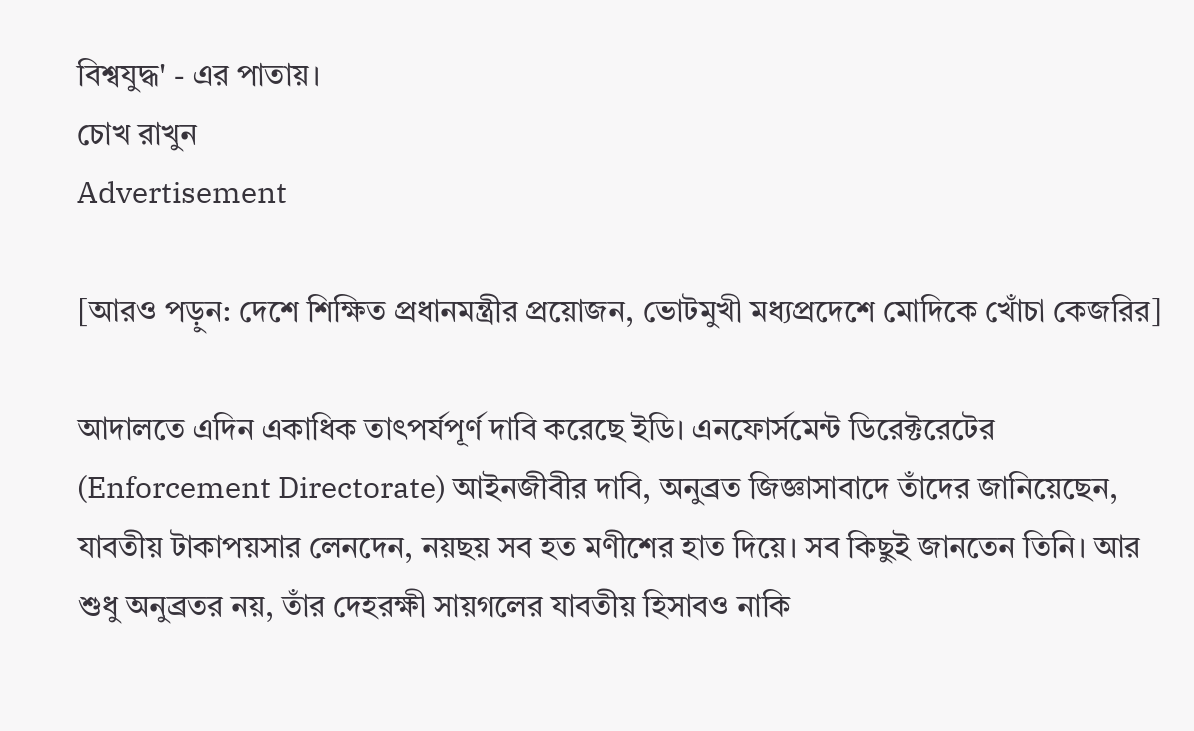বিশ্বযুদ্ধ' - এর পাতায়।
চোখ রাখুন
Advertisement

[আরও পড়ুন: দেশে শিক্ষিত প্রধানমন্ত্রীর প্রয়োজন, ভোটমুখী মধ্যপ্রদেশে মোদিকে খোঁচা কেজরির]

আদালতে এদিন একাধিক তাৎপর্যপূর্ণ দাবি করেছে ইডি। এনফোর্সমেন্ট ডিরেক্টরেটের (Enforcement Directorate) আইনজীবীর দাবি, অনুব্রত জিজ্ঞাসাবাদে তাঁদের জানিয়েছেন, যাবতীয় টাকাপয়সার লেনদেন, নয়ছয় সব হত মণীশের হাত দিয়ে। সব কিছুই জানতেন তিনি। আর শুধু অনুব্রতর নয়, তাঁর দেহরক্ষী সায়গলের যাবতীয় হিসাবও নাকি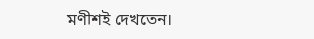মণীশই দেখতেন।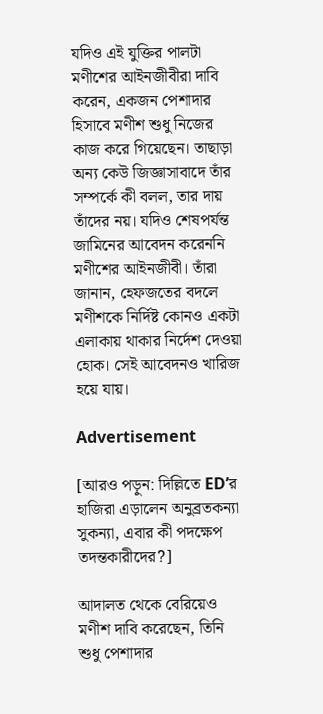যদিও এই যুক্তির পালটা মণীশের আইনজীবীরা দাবি করেন, একজন পেশাদার হিসাবে মণীশ শুধু নিজের কাজ করে গিয়েছেন। তাছাড়া অন্য কেউ জিজ্ঞাসাবাদে তাঁর সম্পর্কে কী বলল, তার দায় তাঁদের নয়। যদিও শেষপর্যন্ত জামিনের আবেদন করেননি মণীশের আইনজীবী। তাঁরা জানান, হেফজতের বদলে মণীশকে নির্দিষ্ট কোনও একটা এলাকায় থাকার নির্দেশ দেওয়া হোক। সেই আবেদনও খারিজ হয়ে যায়।

Advertisement

[আরও পড়ুন: দিল্লিতে ED’র হাজিরা এড়ালেন অনুব্রতকন্যা সুকন্যা, এবার কী পদক্ষেপ তদন্তকারীদের?]

আদালত থেকে বেরিয়েও মণীশ দাবি করেছেন, তিনি শুধু পেশাদার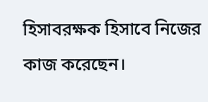হিসাবরক্ষক হিসাবে নিজের কাজ করেছেন।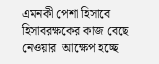এমনকী পেশা হিসাবে হিসাবরক্ষকের কাজ বেছে নেওয়ার  আক্ষেপ হচ্ছে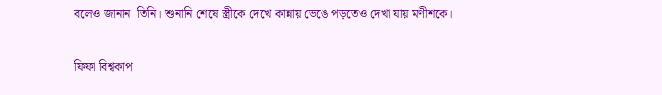বলেও জানান  তিনি। শুনানি শেষে স্ত্রীকে দেখে কান্নায় ভেঙে পড়তেও দেখা যায় মণীশকে।

ফিফা বিশ্বকাপ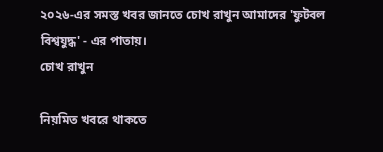২০২৬-এর সমস্ত খবর জানতে চোখ রাখুন আমাদের 'ফুটবল বিশ্বযুদ্ধ' - এর পাতায়।
চোখ রাখুন

নিয়মিত খবরে থাকতে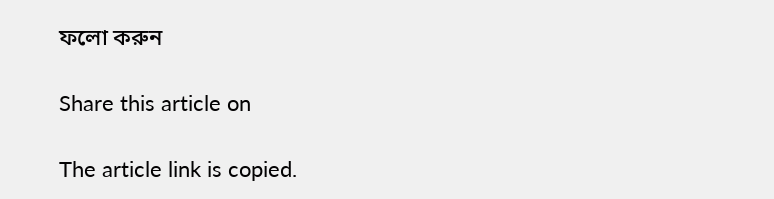ফলো করুন

Share this article on

The article link is copied.